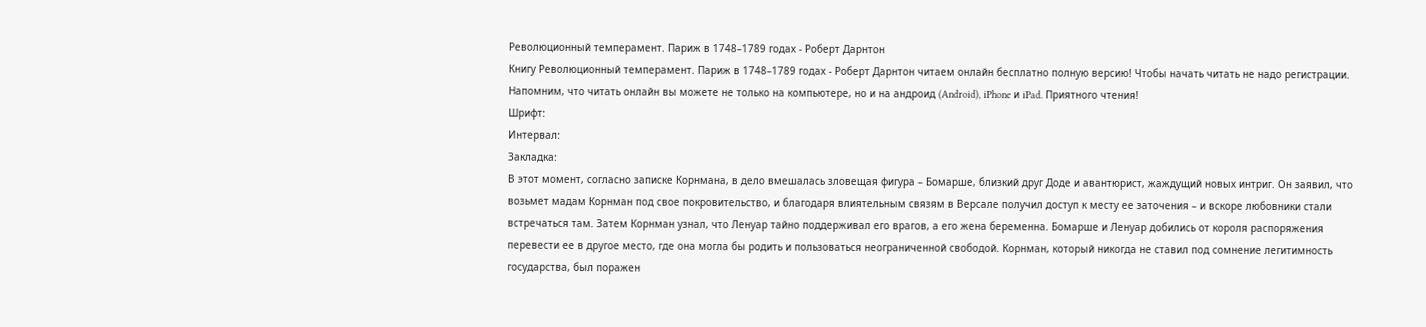Революционный темперамент. Париж в 1748–1789 годах - Роберт Дарнтон
Книгу Революционный темперамент. Париж в 1748–1789 годах - Роберт Дарнтон читаем онлайн бесплатно полную версию! Чтобы начать читать не надо регистрации. Напомним, что читать онлайн вы можете не только на компьютере, но и на андроид (Android), iPhone и iPad. Приятного чтения!
Шрифт:
Интервал:
Закладка:
В этот момент, согласно записке Корнмана, в дело вмешалась зловещая фигура – Бомарше, близкий друг Доде и авантюрист, жаждущий новых интриг. Он заявил, что возьмет мадам Корнман под свое покровительство, и благодаря влиятельным связям в Версале получил доступ к месту ее заточения – и вскоре любовники стали встречаться там. Затем Корнман узнал, что Ленуар тайно поддерживал его врагов, а его жена беременна. Бомарше и Ленуар добились от короля распоряжения перевести ее в другое место, где она могла бы родить и пользоваться неограниченной свободой. Корнман, который никогда не ставил под сомнение легитимность государства, был поражен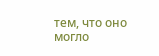тем, что оно могло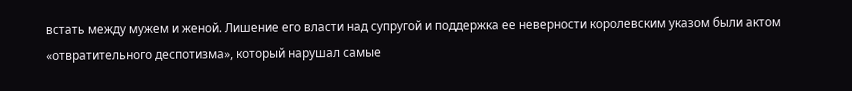встать между мужем и женой. Лишение его власти над супругой и поддержка ее неверности королевским указом были актом «отвратительного деспотизма», который нарушал самые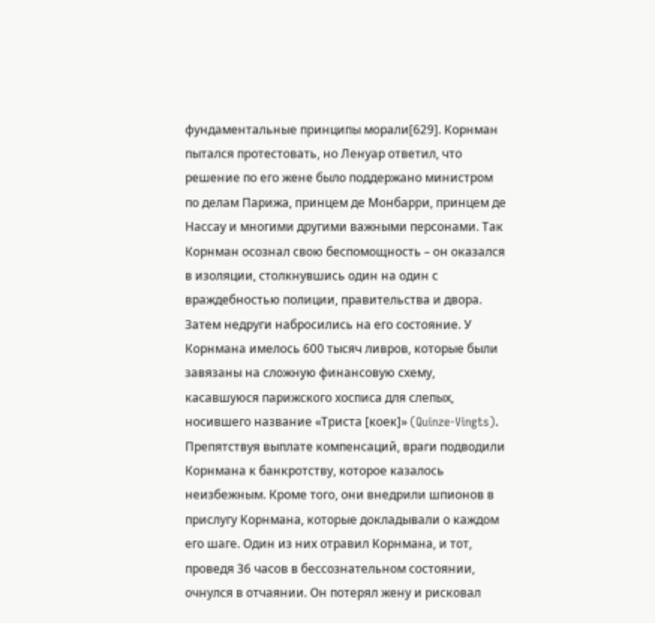фундаментальные принципы морали[629]. Корнман пытался протестовать, но Ленуар ответил, что решение по его жене было поддержано министром по делам Парижа, принцем де Монбарри, принцем де Нассау и многими другими важными персонами. Так Корнман осознал свою беспомощность – он оказался в изоляции, столкнувшись один на один с враждебностью полиции, правительства и двора.
Затем недруги набросились на его состояние. У Корнмана имелось 600 тысяч ливров, которые были завязаны на сложную финансовую схему, касавшуюся парижского хосписа для слепых, носившего название «Триста [коек]» (Quinze-Vingts). Препятствуя выплате компенсаций, враги подводили Корнмана к банкротству, которое казалось неизбежным. Кроме того, они внедрили шпионов в прислугу Корнмана, которые докладывали о каждом его шаге. Один из них отравил Корнмана, и тот, проведя 36 часов в бессознательном состоянии, очнулся в отчаянии. Он потерял жену и рисковал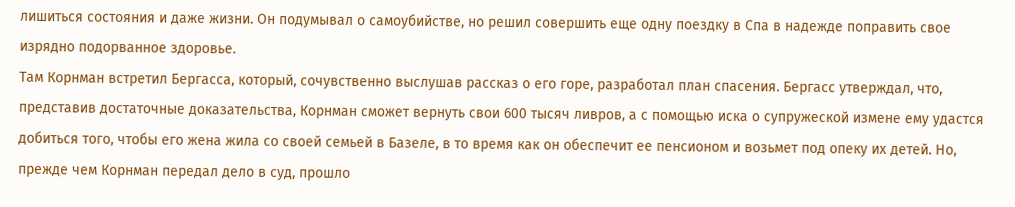лишиться состояния и даже жизни. Он подумывал о самоубийстве, но решил совершить еще одну поездку в Спа в надежде поправить свое изрядно подорванное здоровье.
Там Корнман встретил Бергасса, который, сочувственно выслушав рассказ о его горе, разработал план спасения. Бергасс утверждал, что, представив достаточные доказательства, Корнман сможет вернуть свои 600 тысяч ливров, а с помощью иска о супружеской измене ему удастся добиться того, чтобы его жена жила со своей семьей в Базеле, в то время как он обеспечит ее пенсионом и возьмет под опеку их детей. Но, прежде чем Корнман передал дело в суд, прошло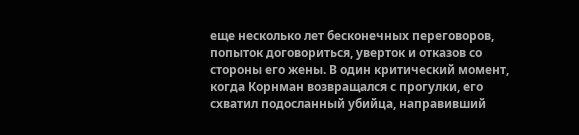еще несколько лет бесконечных переговоров, попыток договориться, уверток и отказов со стороны его жены. В один критический момент, когда Корнман возвращался с прогулки, его схватил подосланный убийца, направивший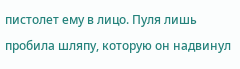пистолет ему в лицо. Пуля лишь пробила шляпу, которую он надвинул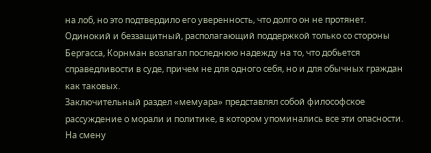на лоб, но это подтвердило его уверенность, что долго он не протянет. Одинокий и беззащитный, располагающий поддержкой только со стороны Бергасса, Корнман возлагал последнюю надежду на то, что добьется справедливости в суде, причем не для одного себя, но и для обычных граждан как таковых.
Заключительный раздел «мемуара» представлял собой философское рассуждение о морали и политике, в котором упоминались все эти опасности. На смену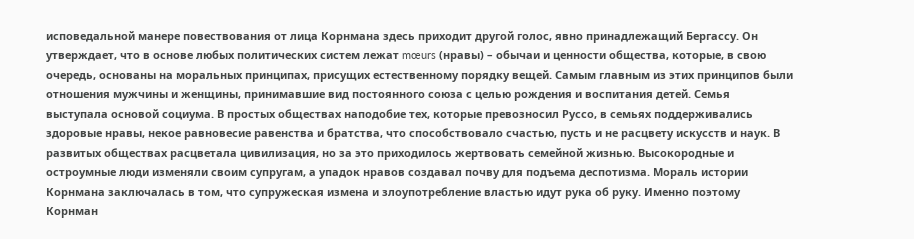исповедальной манере повествования от лица Корнмана здесь приходит другой голос, явно принадлежащий Бергассу. Он утверждает, что в основе любых политических систем лежат mœurs (нравы) – обычаи и ценности общества, которые, в свою очередь, основаны на моральных принципах, присущих естественному порядку вещей. Самым главным из этих принципов были отношения мужчины и женщины, принимавшие вид постоянного союза с целью рождения и воспитания детей. Семья выступала основой социума. В простых обществах наподобие тех, которые превозносил Руссо, в семьях поддерживались здоровые нравы, некое равновесие равенства и братства, что способствовало счастью, пусть и не расцвету искусств и наук. В развитых обществах расцветала цивилизация, но за это приходилось жертвовать семейной жизнью. Высокородные и остроумные люди изменяли своим супругам, а упадок нравов создавал почву для подъема деспотизма. Мораль истории Корнмана заключалась в том, что супружеская измена и злоупотребление властью идут рука об руку. Именно поэтому Корнман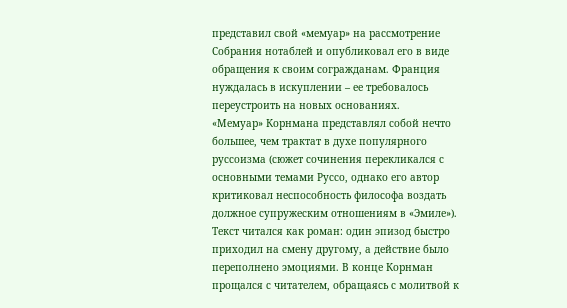представил свой «мемуар» на рассмотрение Собрания нотаблей и опубликовал его в виде обращения к своим согражданам. Франция нуждалась в искуплении – ее требовалось переустроить на новых основаниях.
«Мемуар» Корнмана представлял собой нечто большее, чем трактат в духе популярного руссоизма (сюжет сочинения перекликался с основными темами Руссо, однако его автор критиковал неспособность философа воздать должное супружеским отношениям в «Эмиле»). Текст читался как роман: один эпизод быстро приходил на смену другому, а действие было переполнено эмоциями. В конце Корнман прощался с читателем, обращаясь с молитвой к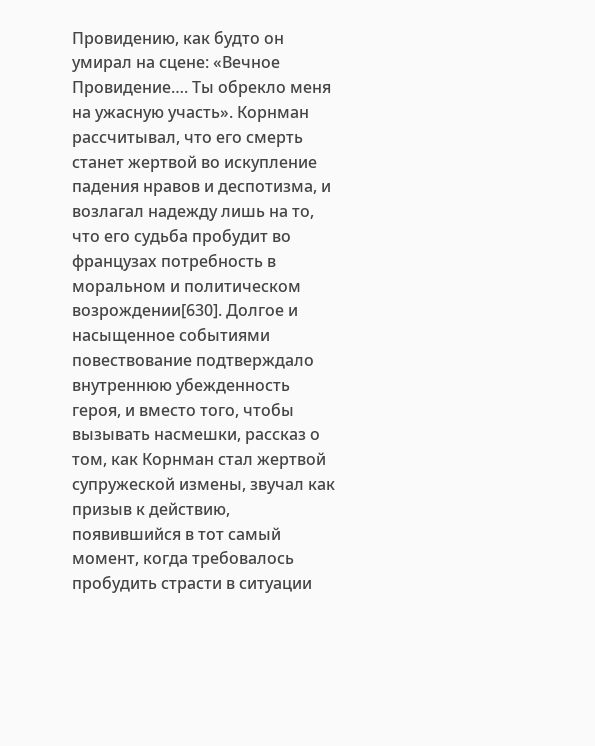Провидению, как будто он умирал на сцене: «Вечное Провидение…. Ты обрекло меня на ужасную участь». Корнман рассчитывал, что его смерть станет жертвой во искупление падения нравов и деспотизма, и возлагал надежду лишь на то, что его судьба пробудит во французах потребность в моральном и политическом возрождении[630]. Долгое и насыщенное событиями повествование подтверждало внутреннюю убежденность героя, и вместо того, чтобы вызывать насмешки, рассказ о том, как Корнман стал жертвой супружеской измены, звучал как призыв к действию, появившийся в тот самый момент, когда требовалось пробудить страсти в ситуации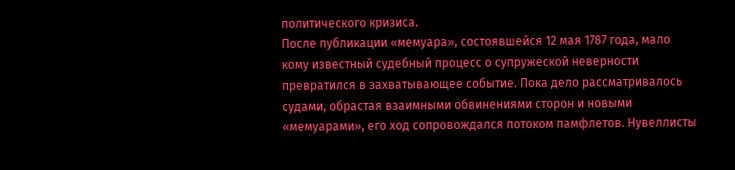политического кризиса.
После публикации «мемуара», состоявшейся 12 мая 1787 года, мало кому известный судебный процесс о супружеской неверности превратился в захватывающее событие. Пока дело рассматривалось судами, обрастая взаимными обвинениями сторон и новыми «мемуарами», его ход сопровождался потоком памфлетов. Нувеллисты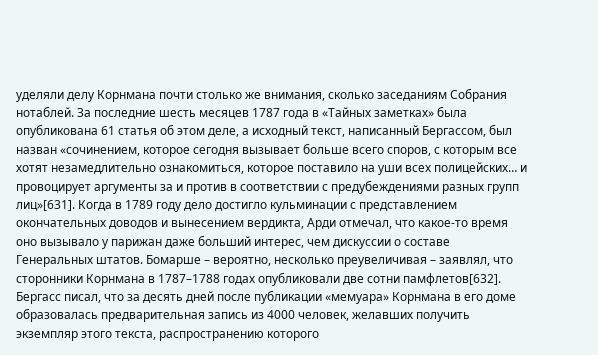уделяли делу Корнмана почти столько же внимания, сколько заседаниям Собрания нотаблей. За последние шесть месяцев 1787 года в «Тайных заметках» была опубликована 61 статья об этом деле, а исходный текст, написанный Бергассом, был назван «сочинением, которое сегодня вызывает больше всего споров, с которым все хотят незамедлительно ознакомиться, которое поставило на уши всех полицейских… и провоцирует аргументы за и против в соответствии с предубеждениями разных групп лиц»[631]. Когда в 1789 году дело достигло кульминации с представлением окончательных доводов и вынесением вердикта, Арди отмечал, что какое-то время оно вызывало у парижан даже больший интерес, чем дискуссии о составе Генеральных штатов. Бомарше – вероятно, несколько преувеличивая – заявлял, что сторонники Корнмана в 1787–1788 годах опубликовали две сотни памфлетов[632]. Бергасс писал, что за десять дней после публикации «мемуара» Корнмана в его доме образовалась предварительная запись из 4000 человек, желавших получить экземпляр этого текста, распространению которого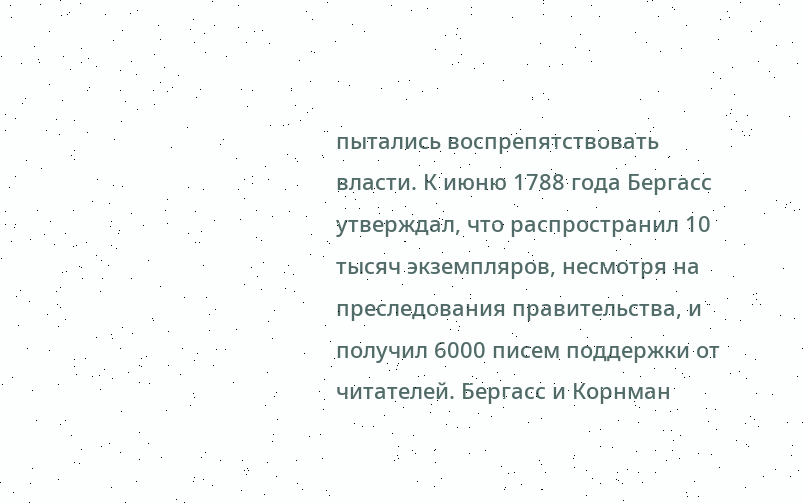пытались воспрепятствовать власти. К июню 1788 года Бергасс утверждал, что распространил 10 тысяч экземпляров, несмотря на преследования правительства, и получил 6000 писем поддержки от читателей. Бергасс и Корнман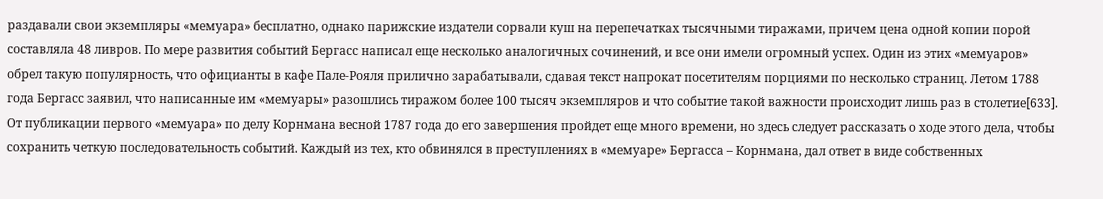раздавали свои экземпляры «мемуара» бесплатно, однако парижские издатели сорвали куш на перепечатках тысячными тиражами, причем цена одной копии порой составляла 48 ливров. По мере развития событий Бергасс написал еще несколько аналогичных сочинений, и все они имели огромный успех. Один из этих «мемуаров» обрел такую популярность, что официанты в кафе Пале-Рояля прилично зарабатывали, сдавая текст напрокат посетителям порциями по несколько страниц. Летом 1788 года Бергасс заявил, что написанные им «мемуары» разошлись тиражом более 100 тысяч экземпляров и что событие такой важности происходит лишь раз в столетие[633].
От публикации первого «мемуара» по делу Корнмана весной 1787 года до его завершения пройдет еще много времени, но здесь следует рассказать о ходе этого дела, чтобы сохранить четкую последовательность событий. Каждый из тех, кто обвинялся в преступлениях в «мемуаре» Бергасса – Корнмана, дал ответ в виде собственных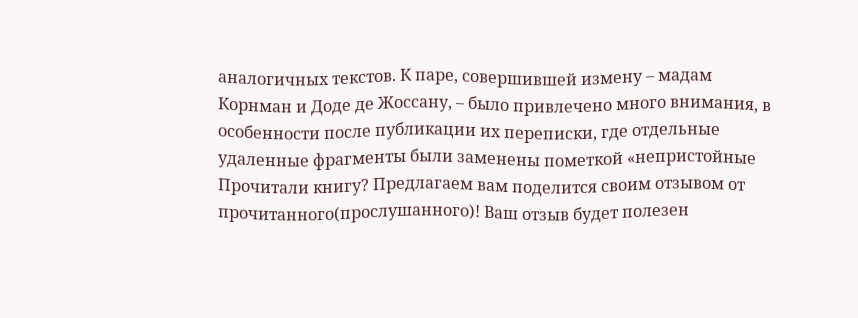аналогичных текстов. К паре, совершившей измену – мадам Корнман и Доде де Жоссану, – было привлечено много внимания, в особенности после публикации их переписки, где отдельные удаленные фрагменты были заменены пометкой «непристойные
Прочитали книгу? Предлагаем вам поделится своим отзывом от прочитанного(прослушанного)! Ваш отзыв будет полезен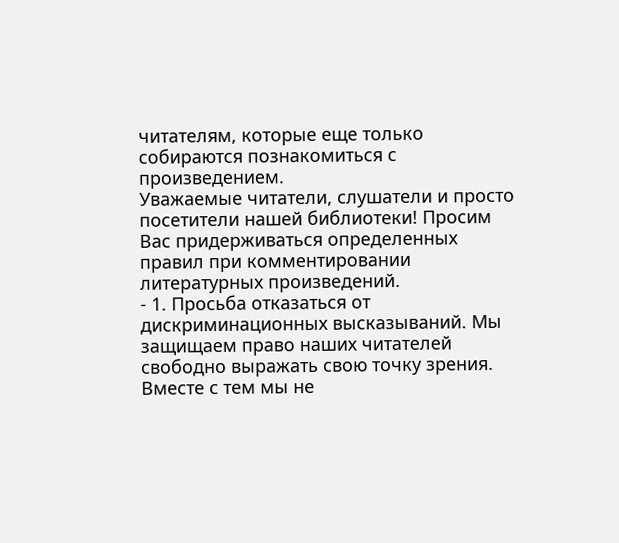читателям, которые еще только собираются познакомиться с произведением.
Уважаемые читатели, слушатели и просто посетители нашей библиотеки! Просим Вас придерживаться определенных правил при комментировании литературных произведений.
- 1. Просьба отказаться от дискриминационных высказываний. Мы защищаем право наших читателей свободно выражать свою точку зрения. Вместе с тем мы не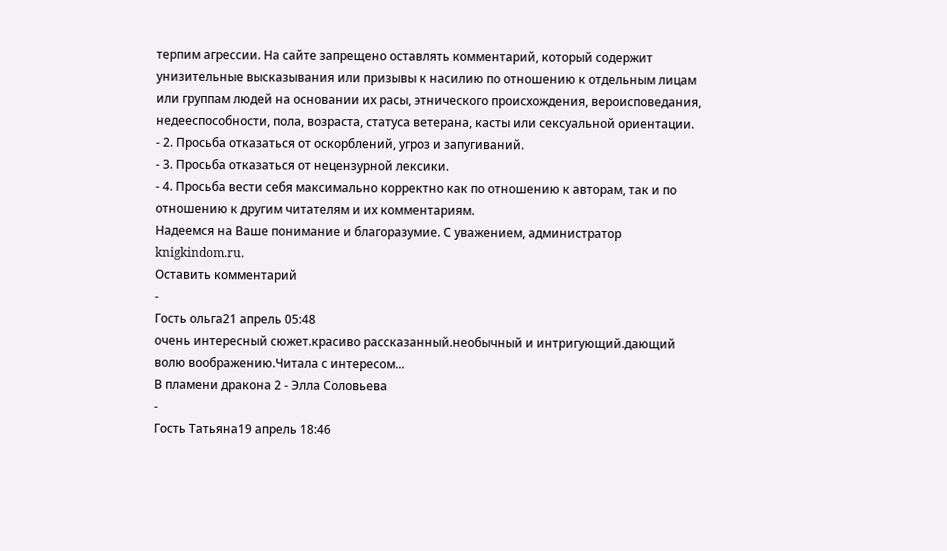терпим агрессии. На сайте запрещено оставлять комментарий, который содержит унизительные высказывания или призывы к насилию по отношению к отдельным лицам или группам людей на основании их расы, этнического происхождения, вероисповедания, недееспособности, пола, возраста, статуса ветерана, касты или сексуальной ориентации.
- 2. Просьба отказаться от оскорблений, угроз и запугиваний.
- 3. Просьба отказаться от нецензурной лексики.
- 4. Просьба вести себя максимально корректно как по отношению к авторам, так и по отношению к другим читателям и их комментариям.
Надеемся на Ваше понимание и благоразумие. С уважением, администратор knigkindom.ru.
Оставить комментарий
-
Гость ольга21 апрель 05:48
очень интересный сюжет.красиво рассказанный.необычный и интригующий.дающий волю воображению.Читала с интересом...
В пламени дракона 2 - Элла Соловьева
-
Гость Татьяна19 апрель 18:46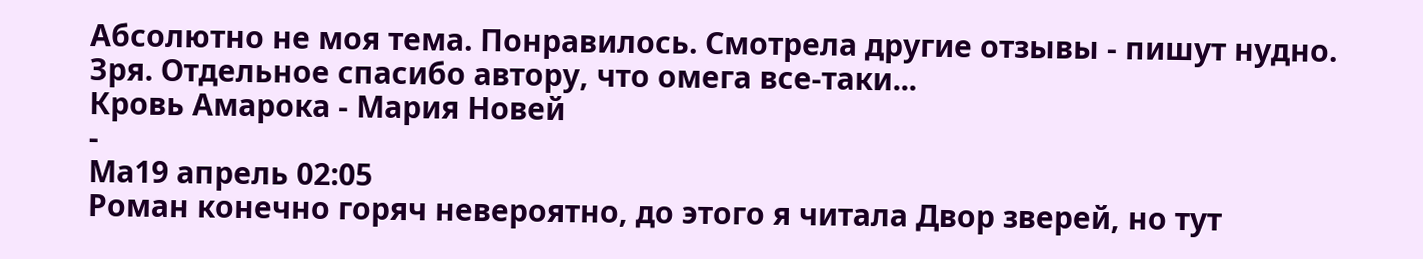Абсолютно не моя тема. Понравилось. Смотрела другие отзывы - пишут нудно. Зря. Отдельное спасибо автору, что омега все-таки...
Кровь Амарока - Мария Новей
-
Ма19 апрель 02:05
Роман конечно горяч невероятно, до этого я читала Двор зверей, но тут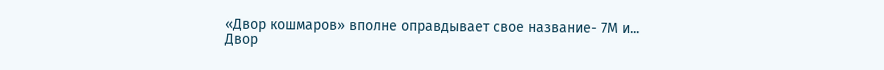«Двор кошмаров» вполне оправдывает свое название- 7М и...
Двор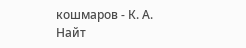кошмаров - К. А. Найт